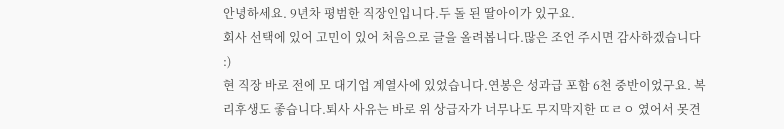안녕하세요. 9년차 평범한 직장인입니다.두 돌 된 딸아이가 있구요.
회사 선택에 있어 고민이 있어 처음으로 글을 올려봅니다.많은 조언 주시면 감사하겠습니다 :)
현 직장 바로 전에 모 대기업 계열사에 있었습니다.연봉은 성과급 포함 6천 중반이었구요. 복리후생도 좋습니다.퇴사 사유는 바로 위 상급자가 너무나도 무지막지한 ㄸㄹㅇ 였어서 못견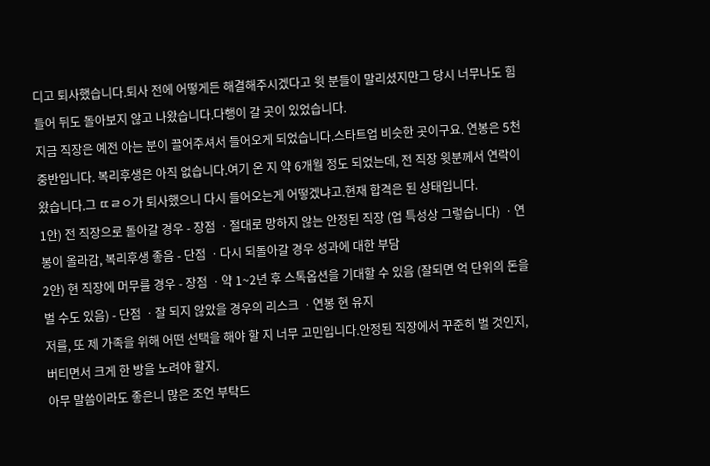디고 퇴사했습니다.퇴사 전에 어떻게든 해결해주시겠다고 윗 분들이 말리셨지만그 당시 너무나도 힘들어 뒤도 돌아보지 않고 나왔습니다.다행이 갈 곳이 있었습니다.
지금 직장은 예전 아는 분이 끌어주셔서 들어오게 되었습니다.스타트업 비슷한 곳이구요. 연봉은 5천 중반입니다. 복리후생은 아직 없습니다.여기 온 지 약 6개월 정도 되었는데, 전 직장 윗분께서 연락이 왔습니다.그 ㄸㄹㅇ가 퇴사했으니 다시 들어오는게 어떻겠냐고.현재 합격은 된 상태입니다.
1안) 전 직장으로 돌아갈 경우 - 장점 ㆍ절대로 망하지 않는 안정된 직장 (업 특성상 그렇습니다) ㆍ연봉이 올라감, 복리후생 좋음 - 단점 ㆍ다시 되돌아갈 경우 성과에 대한 부담
2안) 현 직장에 머무를 경우 - 장점 ㆍ약 1~2년 후 스톡옵션을 기대할 수 있음 (잘되면 억 단위의 돈을 벌 수도 있음) - 단점 ㆍ잘 되지 않았을 경우의 리스크 ㆍ연봉 현 유지
저를, 또 제 가족을 위해 어떤 선택을 해야 할 지 너무 고민입니다.안정된 직장에서 꾸준히 벌 것인지, 버티면서 크게 한 방을 노려야 할지.
아무 말씀이라도 좋은니 많은 조언 부탁드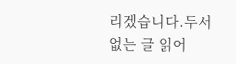리겠습니다.두서 없는 글 읽어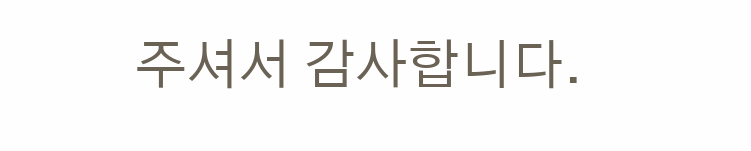주셔서 감사합니다.